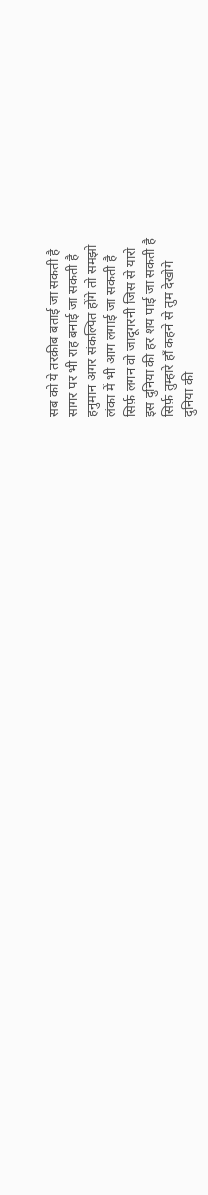सब को ये तरक़ीब बताई जा सकती है
सागर पर भी राह बनाई जा सकती है
हनुमान अगर संकल्पित होंगे तो समझो
लंका में भी आग लगाई जा सकती है
सिर्फ़ लगन वो जादूगरनी जिस से यारो
इस दुनिया की हर शय पाई जा सकती है
सिर्फ़ तुम्हारे हाँ कहने से तुम देखोगे
दुनिया की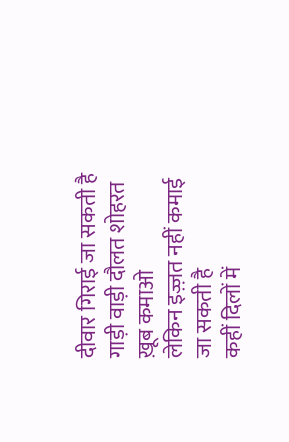दीवार गिराई जा सकती है
गाड़ी वाड़ी दौलत शोहरत ख़ूब कमाओ
लेकिन इज़्ज़त नहीं कमाई जा सकती है
कहीं दिलों में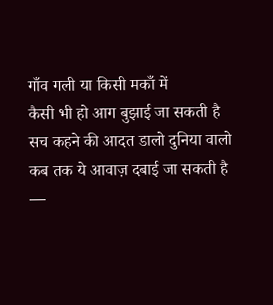गाँव गली या किसी मकाँ में
कैसी भी हो आग बुझाई जा सकती है
सच कहने की आदत डालो दुनिया वालो
कब तक ये आवाज़ दबाई जा सकती है
—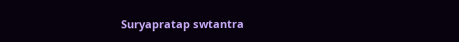Suryapratap swtantra